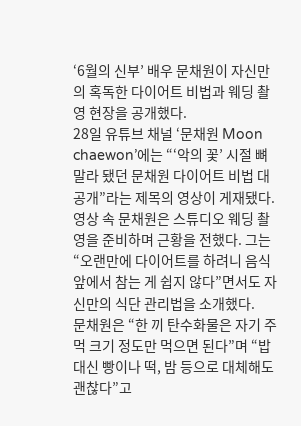‘6월의 신부’ 배우 문채원이 자신만의 혹독한 다이어트 비법과 웨딩 촬영 현장을 공개했다.
28일 유튜브 채널 ‘문채원 Moon chaewon’에는 “‘악의 꽃’ 시절 뼈말라 됐던 문채원 다이어트 비법 대공개”라는 제목의 영상이 게재됐다.
영상 속 문채원은 스튜디오 웨딩 촬영을 준비하며 근황을 전했다. 그는 “오랜만에 다이어트를 하려니 음식 앞에서 참는 게 쉽지 않다”면서도 자신만의 식단 관리법을 소개했다.
문채원은 “한 끼 탄수화물은 자기 주먹 크기 정도만 먹으면 된다”며 “밥 대신 빵이나 떡, 밤 등으로 대체해도 괜찮다”고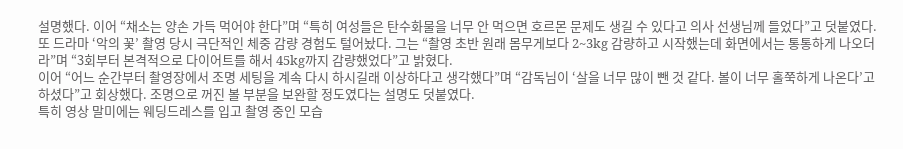설명했다. 이어 “채소는 양손 가득 먹어야 한다”며 “특히 여성들은 탄수화물을 너무 안 먹으면 호르몬 문제도 생길 수 있다고 의사 선생님께 들었다”고 덧붙였다.
또 드라마 ‘악의 꽃’ 촬영 당시 극단적인 체중 감량 경험도 털어놨다. 그는 “촬영 초반 원래 몸무게보다 2~3kg 감량하고 시작했는데 화면에서는 통통하게 나오더라”며 “3회부터 본격적으로 다이어트를 해서 45kg까지 감량했었다”고 밝혔다.
이어 “어느 순간부터 촬영장에서 조명 세팅을 계속 다시 하시길래 이상하다고 생각했다”며 “감독님이 ‘살을 너무 많이 뺀 것 같다. 볼이 너무 홀쭉하게 나온다’고 하셨다”고 회상했다. 조명으로 꺼진 볼 부분을 보완할 정도였다는 설명도 덧붙였다.
특히 영상 말미에는 웨딩드레스를 입고 촬영 중인 모습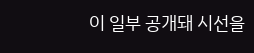이 일부 공개돼 시선을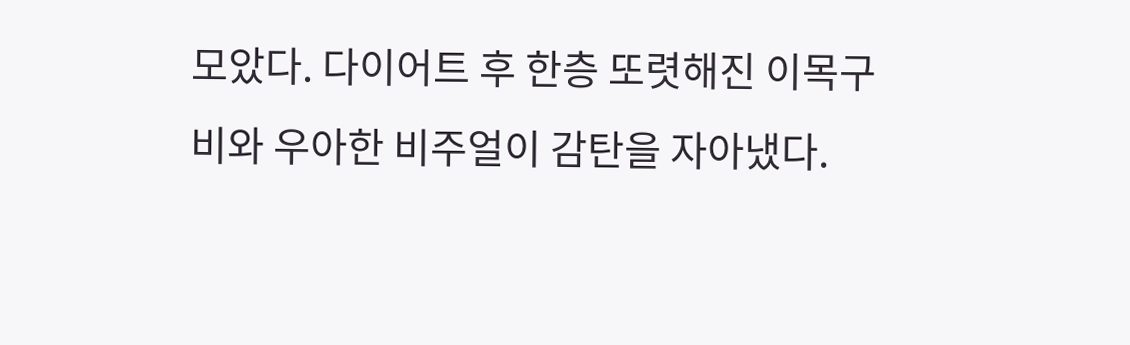모았다. 다이어트 후 한층 또렷해진 이목구비와 우아한 비주얼이 감탄을 자아냈다.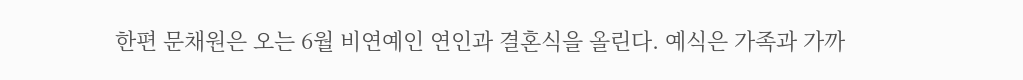한편 문채원은 오는 6월 비연예인 연인과 결혼식을 올린다. 예식은 가족과 가까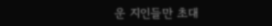운 지인들만 초대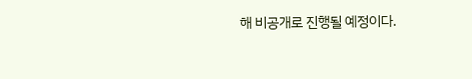해 비공개로 진행될 예정이다.